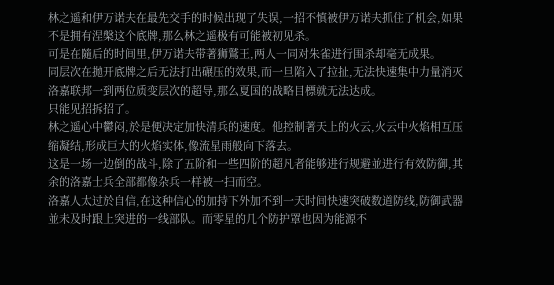林之遥和伊万诺夫在最先交手的时候出现了失误,一招不慎被伊万诺夫抓住了机会,如果不是拥有涅槃这个底牌,那么林之遥极有可能被初见杀。
可是在隨后的时间里,伊万诺夫带著狮鷲王,两人一同对朱雀进行围杀却毫无成果。
同层次在拋开底牌之后无法打出碾压的效果,而一旦陷入了拉扯,无法快速集中力量消灭洛嘉联邦一到两位质变层次的超导,那么夏国的战略目標就无法达成。
只能见招拆招了。
林之遥心中鬱闷,於是便决定加快清兵的速度。他控制著天上的火云,火云中火焰相互压缩凝结,形成巨大的火焰实体,像流星雨般向下落去。
这是一场一边倒的战斗,除了五阶和一些四阶的超凡者能够进行规避並进行有效防御,其余的洛嘉士兵全部都像杂兵一样被一扫而空。
洛嘉人太过於自信,在这种信心的加持下外加不到一天时间快速突破数道防线,防御武器並未及时跟上突进的一线部队。而零星的几个防护罩也因为能源不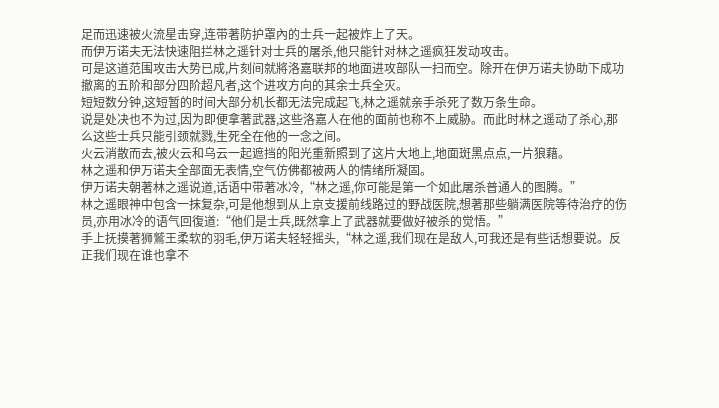足而迅速被火流星击穿,连带著防护罩內的士兵一起被炸上了天。
而伊万诺夫无法快速阻拦林之遥针对士兵的屠杀,他只能针对林之遥疯狂发动攻击。
可是这道范围攻击大势已成,片刻间就將洛嘉联邦的地面进攻部队一扫而空。除开在伊万诺夫协助下成功撤离的五阶和部分四阶超凡者,这个进攻方向的其余士兵全灭。
短短数分钟,这短暂的时间大部分机长都无法完成起飞,林之遥就亲手杀死了数万条生命。
说是处决也不为过,因为即便拿著武器,这些洛嘉人在他的面前也称不上威胁。而此时林之遥动了杀心,那么这些士兵只能引颈就戮,生死全在他的一念之间。
火云消散而去,被火云和乌云一起遮挡的阳光重新照到了这片大地上,地面斑黑点点,一片狼藉。
林之遥和伊万诺夫全部面无表情,空气仿佛都被两人的情绪所凝固。
伊万诺夫朝著林之遥说道,话语中带著冰冷,“林之遥,你可能是第一个如此屠杀普通人的图腾。”
林之遥眼神中包含一抹复杂,可是他想到从上京支援前线路过的野战医院,想著那些躺满医院等待治疗的伤员,亦用冰冷的语气回復道:“他们是士兵,既然拿上了武器就要做好被杀的觉悟。”
手上抚摸著狮鷲王柔软的羽毛,伊万诺夫轻轻摇头,“林之遥,我们现在是敌人,可我还是有些话想要说。反正我们现在谁也拿不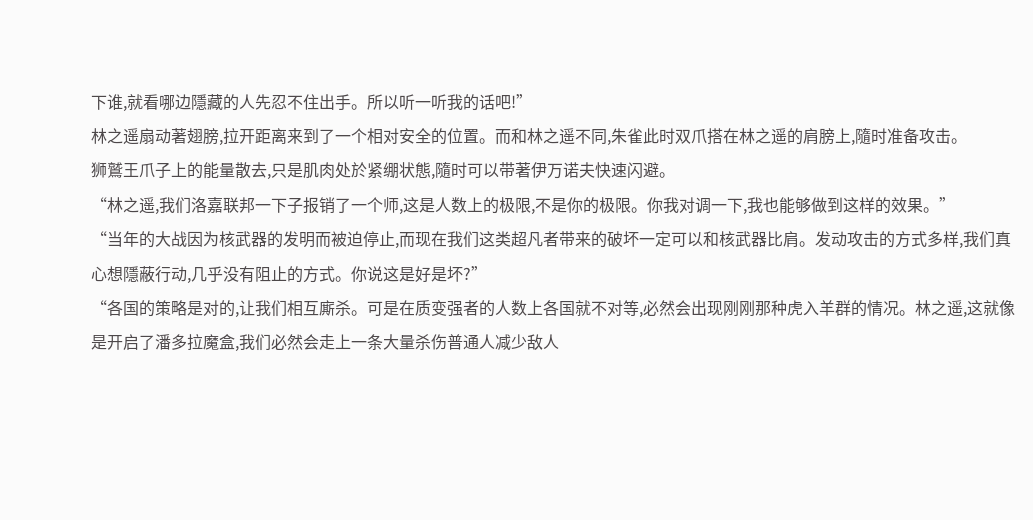下谁,就看哪边隱藏的人先忍不住出手。所以听一听我的话吧!”
林之遥扇动著翅膀,拉开距离来到了一个相对安全的位置。而和林之遥不同,朱雀此时双爪搭在林之遥的肩膀上,隨时准备攻击。
狮鷲王爪子上的能量散去,只是肌肉处於紧绷状態,隨时可以带著伊万诺夫快速闪避。
“林之遥,我们洛嘉联邦一下子报销了一个师,这是人数上的极限,不是你的极限。你我对调一下,我也能够做到这样的效果。”
“当年的大战因为核武器的发明而被迫停止,而现在我们这类超凡者带来的破坏一定可以和核武器比肩。发动攻击的方式多样,我们真心想隱蔽行动,几乎没有阻止的方式。你说这是好是坏?”
“各国的策略是对的,让我们相互廝杀。可是在质变强者的人数上各国就不对等,必然会出现刚刚那种虎入羊群的情况。林之遥,这就像是开启了潘多拉魔盒,我们必然会走上一条大量杀伤普通人减少敌人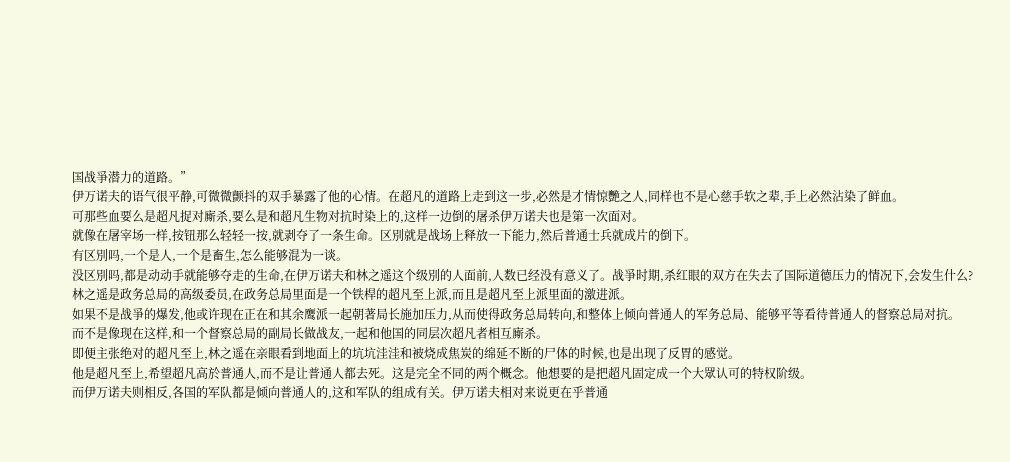国战爭潜力的道路。”
伊万诺夫的语气很平静,可微微颤抖的双手暴露了他的心情。在超凡的道路上走到这一步,必然是才情惊艷之人,同样也不是心慈手软之辈,手上必然沾染了鲜血。
可那些血要么是超凡捉对廝杀,要么是和超凡生物对抗时染上的,这样一边倒的屠杀伊万诺夫也是第一次面对。
就像在屠宰场一样,按钮那么轻轻一按,就剥夺了一条生命。区別就是战场上释放一下能力,然后普通士兵就成片的倒下。
有区別吗,一个是人,一个是畜生,怎么能够混为一谈。
没区別吗,都是动动手就能够夺走的生命,在伊万诺夫和林之遥这个级別的人面前,人数已经没有意义了。战爭时期,杀红眼的双方在失去了国际道德压力的情况下,会发生什么?
林之遥是政务总局的高级委员,在政务总局里面是一个铁桿的超凡至上派,而且是超凡至上派里面的激进派。
如果不是战爭的爆发,他或许现在正在和其余鹰派一起朝著局长施加压力,从而使得政务总局转向,和整体上倾向普通人的军务总局、能够平等看待普通人的督察总局对抗。
而不是像现在这样,和一个督察总局的副局长做战友,一起和他国的同层次超凡者相互廝杀。
即便主张绝对的超凡至上,林之遥在亲眼看到地面上的坑坑洼洼和被烧成焦炭的绵延不断的尸体的时候,也是出现了反胃的感觉。
他是超凡至上,希望超凡高於普通人,而不是让普通人都去死。这是完全不同的两个概念。他想要的是把超凡固定成一个大眾认可的特权阶级。
而伊万诺夫则相反,各国的军队都是倾向普通人的,这和军队的组成有关。伊万诺夫相对来说更在乎普通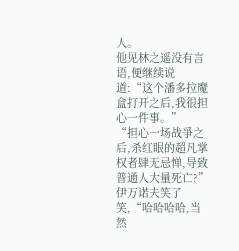人。
他见林之遥没有言语,便继续说道:“这个潘多拉魔盒打开之后,我很担心一件事。”
“担心一场战爭之后,杀红眼的超凡掌权者肆无忌惮,导致普通人大量死亡?”
伊万诺夫笑了笑,“哈哈哈哈,当然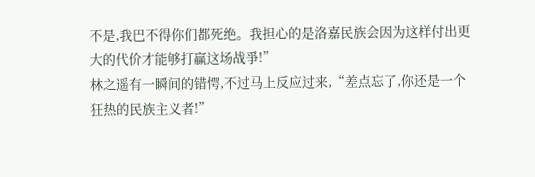不是,我巴不得你们都死绝。我担心的是洛嘉民族会因为这样付出更大的代价才能够打贏这场战爭!”
林之遥有一瞬间的错愕,不过马上反应过来,“差点忘了,你还是一个狂热的民族主义者!”